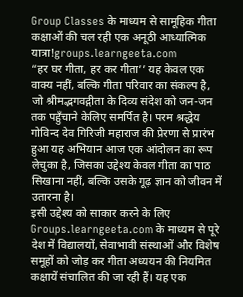Group Classes के माध्यम से सामूहिक गीता कक्षाओं की चल रही एक अनूठी आध्यात्मिक यात्रा!groups.learngeeta.com
“हर घर गीता, हर कर गीता’’ यह केवल एक वाक्य नहीं, बल्कि गीता परिवार का संकल्प है, जो श्रीमद्भगवद्गीता के दिव्य संदेश को जन-जन तक पहुँचाने केलिए समर्पित है। परम श्रद्धेय गोविन्द देव गिरिजी महाराज की प्रेरणा से प्रारंभ हुआ यह अभियान आज एक आंदोलन का रूप लेचुका है, जिसका उद्देश्य केवल गीता का पाठ सिखाना नहीं, बल्कि उसके गूढ़ ज्ञान को जीवन में उतारना है।
इसी उद्देश्य को साकार करने के लिए Groups.learngeeta.com के माध्यम से पूरे देश में विद्यालयों, सेवाभावी संस्थाओं और विशेष समूहों को जोड़ कर गीता अध्ययन की नियमित कक्षायें संचालित की जा रही हैं। यह एक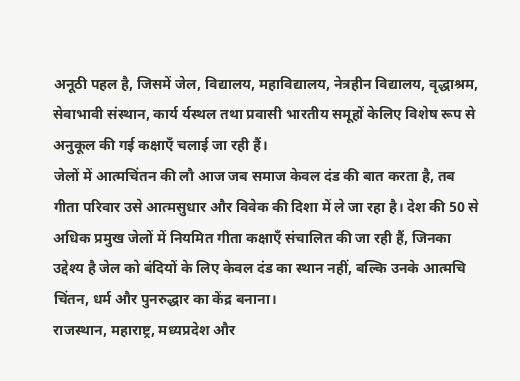अनूठी पहल है, जिसमें जेल, विद्यालय, महाविद्यालय, नेत्रहीन विद्यालय, वृद्धाश्रम, सेवाभावी संस्थान, कार्य र्यस्थल तथा प्रवासी भारतीय समूहों केलिए विशेष रूप से अनुकूल की गई कक्षाएँ चलाई जा रही हैं।
जेलों में आत्मचिंतन की लौ आज जब समाज केवल दंड की बात करता है, तब गीता परिवार उसे आत्मसुधार और विवेक की दिशा में ले जा रहा है। देश की 50 से अधिक प्रमुख जेलों में नियमित गीता कक्षाएँ संचालित की जा रही हैं, जिनका उद्देश्य है जेल को बंदियों के लिए केवल दंड का स्थान नहीं, बल्कि उनके आत्मचि चिंतन, धर्म और पुनरुद्धार का केंद्र बनाना।
राजस्थान, महाराष्ट्र, मध्यप्रदेश और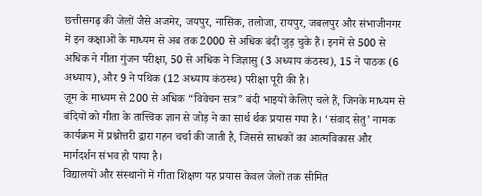छत्तीसगढ़ की जेलों जैसे अजमेर, जयपुर, नासिक, तलोजा, रायपुर, जबलपुर और संभाजीनगर में इन कक्षाओं के माध्यम से अब तक 2000 से अधिक बंदी जुड़ चुके हैं। इनमें से 500 से अधिक ने गीता गुंजन परीक्षा, 50 से अधिक ने जिज्ञासु (3 अध्याय कंठस्थ), 15 ने पाठक (6 अध्याय), और 9 ने पथिक (12 अध्याय कंठस्थ) परीक्षा पूरी की है।
ज़ूम के माध्यम से 200 से अधिक “विवेचन सत्र” बंदी भाइयों केलिए चले हैं, जिनके माध्यम से बंदियों को गीता के तात्त्विक ज्ञान से जोड़ ने का सार्थ र्थक प्रयास गया है। ‘संवाद सेतु’ नामक कार्यक्रम में प्रश्नोत्तरी द्वारा गहन चर्चा की जाती है, जिससे साधकों का आत्मविकास और मार्गदर्शन संभव हो पाया है।
विद्यालयों और संस्थानों में गीता शिक्षण यह प्रयास केवल जेलों तक सीमित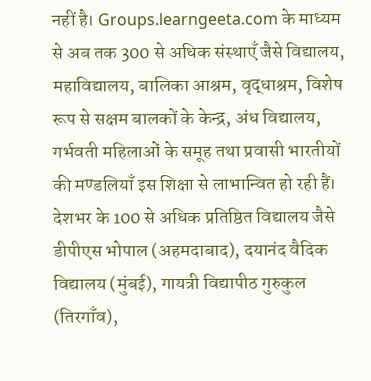नहीं है। Groups.learngeeta.com के माध्यम से अब तक 300 से अधिक संस्थाएँ जैसे विद्यालय, महाविद्यालय, बालिका आश्रम, वृद्धाश्रम, विशेष रूप से सक्षम बालकों के केन्द्र, अंध विद्यालय, गर्भवती महिलाओं के समूह तथा प्रवासी भारतीयों की मण्डलियाँ इस शिक्षा से लाभान्वित हो रही हैं।
देशभर के 100 से अधिक प्रतिष्ठित विद्यालय जैसे डीपीएस भोपाल (अहमदाबाद), दयानंद वैदिक विद्यालय (मुंबई), गायत्री विद्यापीठ गुरुकुल (तिरगाँव),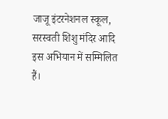जाजू इंटरनेशनल स्कूल, सरस्वती शिशु मंदिर आदि इस अभियान में सम्मिलित हैं।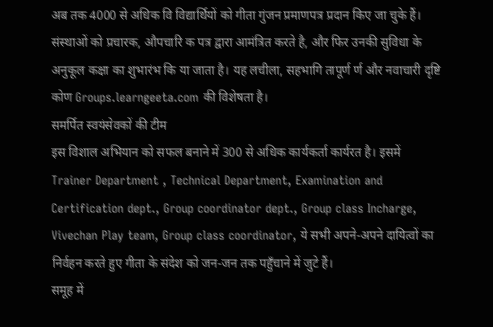अब तक 4000 से अधिक वि विद्यार्थियों को गीता गुंजन प्रमाणपत्र प्रदान किए जा चुके हैं।
संस्थाओं को प्रचारक, औपचारि क पत्र द्वारा आमंत्रित करते है, और फिर उनकी सुविधा के अनुकूल कक्षा का शुभारंभ कि या जाता है। यह लचीला, सहभागि तापूर्ण र्ण और नवाचारी दृष्टि कोण Groups.learngeeta.com की विशेषता है।
समर्पित स्वयंसेवकों की टीम
इस विशाल अभियान को सफल बनाने में 300 से अधिक कार्यकर्ता कार्यरत है। इसमें Trainer Department , Technical Department, Examination and Certification dept., Group coordinator dept., Group class Incharge, Vivechan Play team, Group class coordinator, ये सभी अपने-अपने दायित्वों का निर्वहन करते हुए गीता के संदेश को जन-जन तक पहुँचाने में जुटे हैं।
समूह में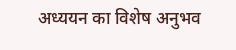अध्ययन का विशेष अनुभव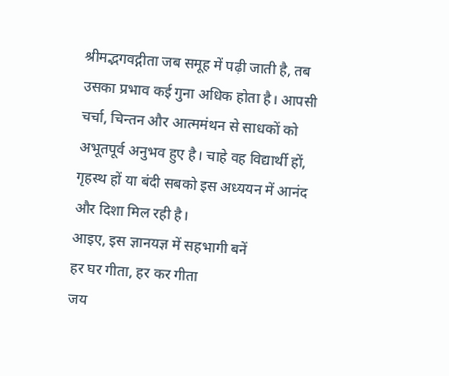श्रीमद्भगवद्गीता जब समूह में पढ़ी जाती है, तब उसका प्रभाव कई गुना अधिक होता है। आपसी चर्चा, चिन्तन और आत्ममंथन से साधकों को अभूतपूर्व अनुभव हुए है। चाहे वह विद्यार्थी हों, गृहस्थ हों या बंदी सबको इस अध्ययन में आनंद और दिशा मिल रही है।
आइए, इस ज्ञानयज्ञ में सहभागी बनें
हर घर गीता, हर कर गीता
जय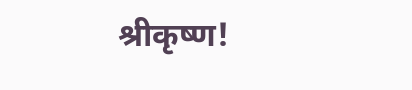श्रीकृष्ण!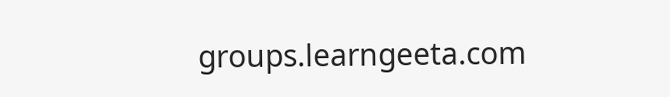groups.learngeeta.com